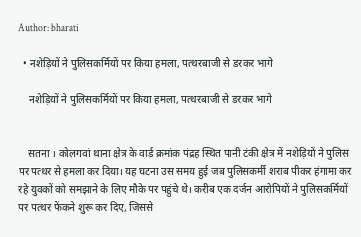Author: bharati

  • नशेड़ियों ने पुलिसकर्मियों पर किया हमला, पत्थरबाजी से डरकर भागे

    नशेड़ियों ने पुलिसकर्मियों पर किया हमला, पत्थरबाजी से डरकर भागे


    सतना । कोलगवां थाना क्षेत्र के वार्ड क्रमांक पंद्रह स्थित पानी टंकी क्षेत्र में नशेड़ियों ने पुलिस पर पत्थर से हमला कर दिया। यह घटना उस समय हुई जब पुलिसकर्मी शराब पीकर हंगामा कर रहे युवकों को समझाने के लिए मौके पर पहुंचे थे। करीब एक दर्जन आरोपियों ने पुलिसकर्मियों पर पत्थर फेंकने शुरू कर दिए, जिससे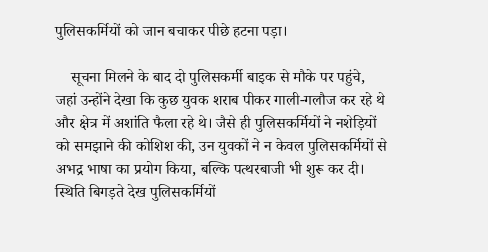पुलिसकर्मियों को जान बचाकर पीछे हटना पड़ा।

    सूचना मिलने के बाद दो पुलिसकर्मी बाइक से मौके पर पहुंचे, जहां उन्होंने देखा कि कुछ युवक शराब पीकर गाली-गलौज कर रहे थे और क्षेत्र में अशांति फैला रहे थे। जैसे ही पुलिसकर्मियों ने नशेड़ियों को समझाने की कोशिश की, उन युवकों ने न केवल पुलिसकर्मियों से अभद्र भाषा का प्रयोग किया, बल्कि पत्थरबाजी भी शुरू कर दी। स्थिति बिगड़ते देख पुलिसकर्मियों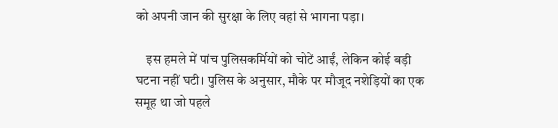को अपनी जान की सुरक्षा के लिए वहां से भागना पड़ा।

    इस हमले में पांच पुलिसकर्मियों को चोटें आईं, लेकिन कोई बड़ी घटना नहीं घटी। पुलिस के अनुसार, मौके पर मौजूद नशेड़ियों का एक समूह था जो पहले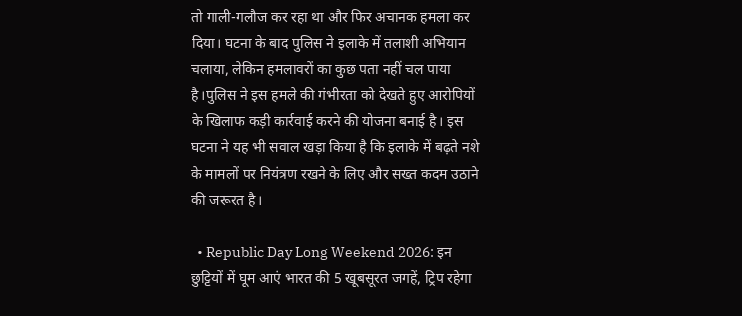तो गाली-गलौज कर रहा था और फिर अचानक हमला कर दिया। घटना के बाद पुलिस ने इलाके में तलाशी अभियान चलाया, लेकिन हमलावरों का कुछ पता नहीं चल पाया है।पुलिस ने इस हमले की गंभीरता को देखते हुए आरोपियों के खिलाफ कड़ी कार्रवाई करने की योजना बनाई है। इस घटना ने यह भी सवाल खड़ा किया है कि इलाके में बढ़ते नशे के मामलों पर नियंत्रण रखने के लिए और सख्त कदम उठाने की जरूरत है।

  • Republic Day Long Weekend 2026: इन छुट्टियों में घूम आएं भारत की 5 खूबसूरत जगहें, ट्रिप रहेगा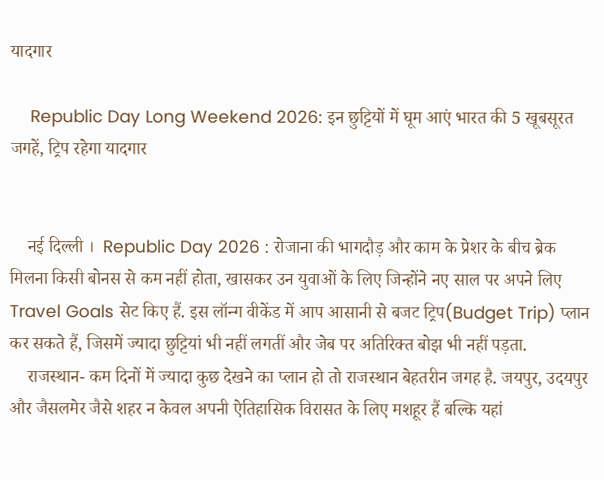यादगार

    Republic Day Long Weekend 2026: इन छुट्टियों में घूम आएं भारत की 5 खूबसूरत जगहें, ट्रिप रहेगा यादगार


    नई दिल्‍ली ।  Republic Day 2026 : रोजाना की भागदौड़ और काम के प्रेशर के बीच ब्रेक मिलना किसी बोनस से कम नहीं होता, खासकर उन युवाओं के लिए जिन्होंने नए साल पर अपने लिए Travel Goals सेट किए हैं. इस लॉन्ग वीकेंड में आप आसानी से बजट ट्रिप(Budget Trip) प्लान कर सकते हैं, जिसमें ज्यादा छुट्टियां भी नहीं लगतीं और जेब पर अतिरिक्त बोझ भी नहीं पड़ता.
    राजस्थान- कम दिनों में ज्यादा कुछ देखने का प्लान हो तो राजस्थान बेहतरीन जगह है. जयपुर, उदयपुर और जैसलमेर जैसे शहर न केवल अपनी ऐतिहासिक विरासत के लिए मशहूर हैं बल्कि यहां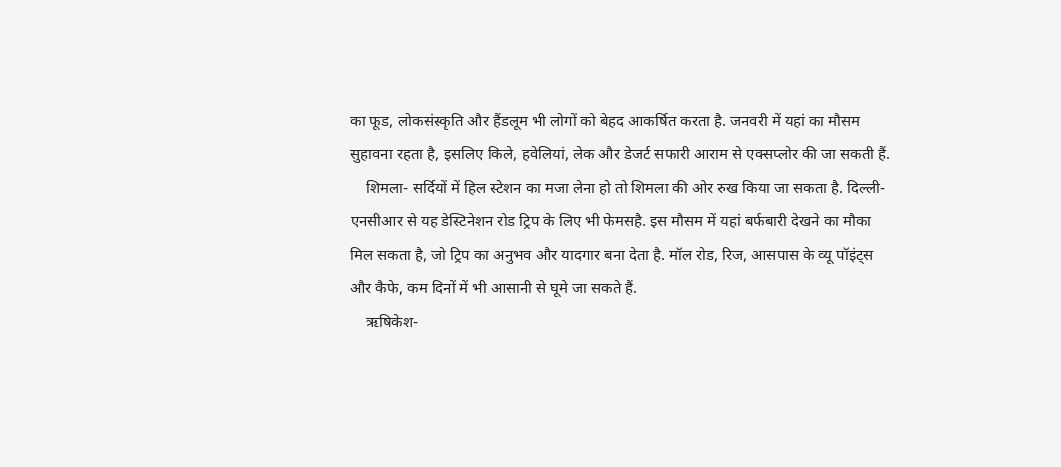का फूड, लोकसंस्कृति और हैंडलूम भी लोगों को बेहद आकर्षित करता है. जनवरी में यहां का मौसम सुहावना रहता है, इसलिए किले, हवेलियां, लेक और डेजर्ट सफारी आराम से एक्सप्लोर की जा सकती हैं.
    शिमला- सर्दियों में हिल स्टेशन का मजा लेना हो तो शिमला की ओर रुख किया जा सकता है. दिल्ली-एनसीआर से यह डेस्टिनेशन रोड ट्रिप के लिए भी फेमसहै. इस मौसम में यहां बर्फबारी देखने का मौका मिल सकता है, जो ट्रिप का अनुभव और यादगार बना देता है. मॉल रोड, रिज, आसपास के व्यू पॉइंट्स और कैफे, कम दिनों में भी आसानी से घूमे जा सकते हैं.
    ऋषिकेश-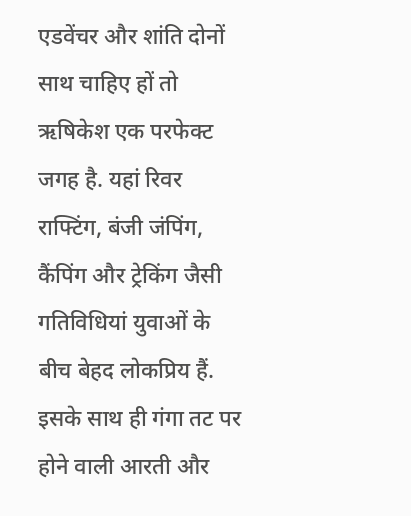एडवेंचर और शांति दोनों साथ चाहिए हों तो ऋषिकेश एक परफेक्ट जगह है. यहां रिवर राफ्टिंग, बंजी जंपिंग, कैंपिंग और ट्रेकिंग जैसी गतिविधियां युवाओं के बीच बेहद लोकप्रिय हैं. इसके साथ ही गंगा तट पर होने वाली आरती और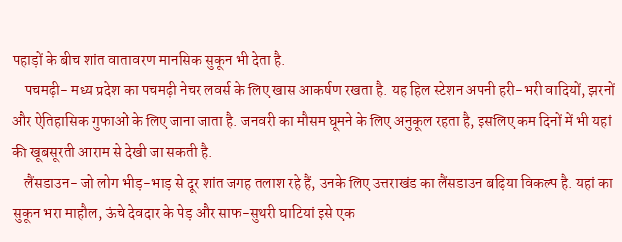पहाड़ों के बीच शांत वातावरण मानसिक सुकून भी देता है.
    पचमढ़ी- मध्य प्रदेश का पचमढ़ी नेचर लवर्स के लिए खास आकर्षण रखता है. यह हिल स्टेशन अपनी हरी-भरी वादियों, झरनों और ऐतिहासिक गुफाओं के लिए जाना जाता है. जनवरी का मौसम घूमने के लिए अनुकूल रहता है, इसलिए कम दिनों में भी यहां की खूबसूरती आराम से देखी जा सकती है.
    लैंसडाउन- जो लोग भीड़-भाड़ से दूर शांत जगह तलाश रहे हैं, उनके लिए उत्तराखंड का लैंसडाउन बढ़िया विकल्प है. यहां का सुकून भरा माहौल, ऊंचे देवदार के पेड़ और साफ-सुथरी घाटियां इसे एक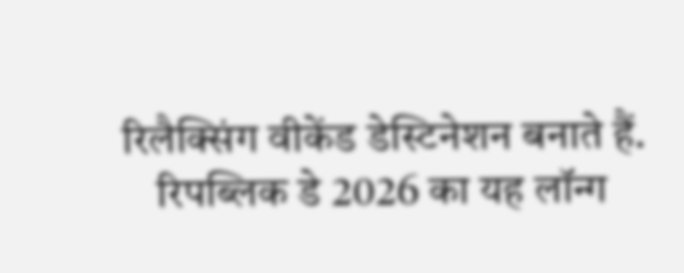रिलैक्सिंग वीकेंड डेस्टिनेशन बनाते हैं.
    रिपब्लिक डे 2026 का यह लॉन्ग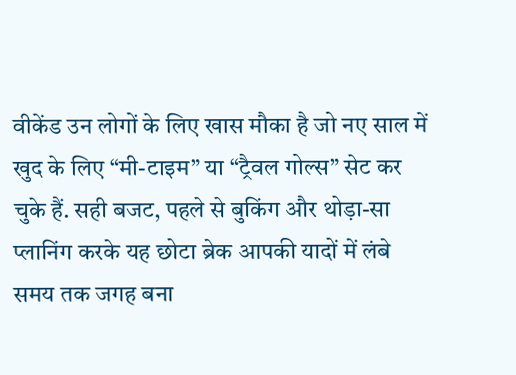वीकेंड उन लोगों के लिए खास मौका है जो नए साल में खुद के लिए “मी-टाइम” या “ट्रैवल गोल्स” सेट कर चुके हैं. सही बजट, पहले से बुकिंग और थोड़ा-सा प्लानिंग करके यह छोटा ब्रेक आपकी यादों में लंबे समय तक जगह बना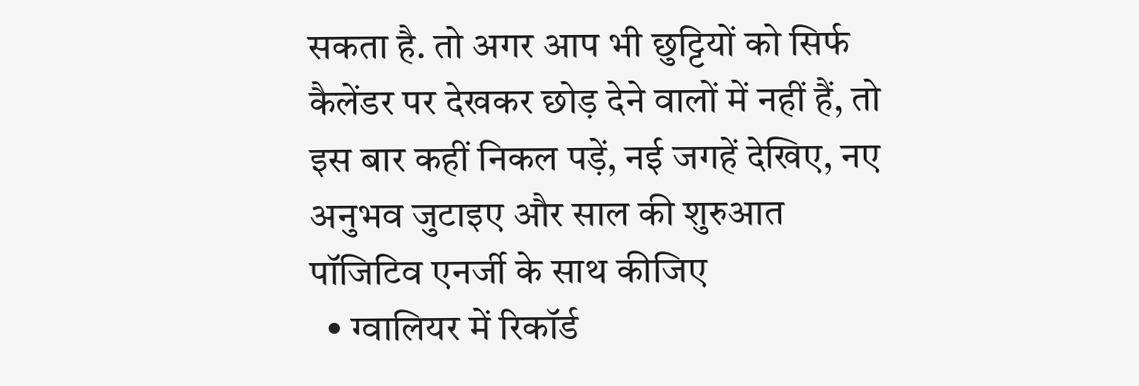सकता है. तो अगर आप भी छुट्टियों को सिर्फ कैलेंडर पर देखकर छोड़ देने वालों में नहीं हैं, तो इस बार कहीं निकल पड़ें, नई जगहें देखिए, नए अनुभव जुटाइए और साल की शुरुआत पॉजिटिव एनर्जी के साथ कीजिए
  • ग्वालियर में रिकॉर्ड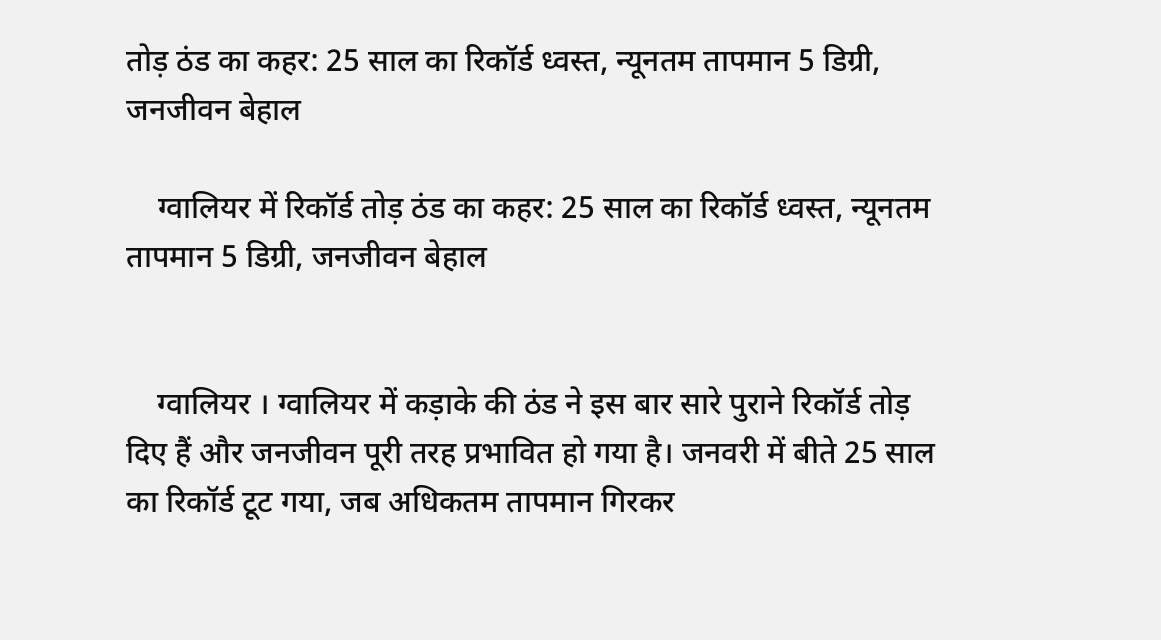तोड़ ठंड का कहर: 25 साल का रिकॉर्ड ध्वस्त, न्यूनतम तापमान 5 डिग्री, जनजीवन बेहाल

    ग्वालियर में रिकॉर्ड तोड़ ठंड का कहर: 25 साल का रिकॉर्ड ध्वस्त, न्यूनतम तापमान 5 डिग्री, जनजीवन बेहाल


    ग्वालियर । ग्वालियर में कड़ाके की ठंड ने इस बार सारे पुराने रिकॉर्ड तोड़ दिए हैं और जनजीवन पूरी तरह प्रभावित हो गया है। जनवरी में बीते 25 साल का रिकॉर्ड टूट गया, जब अधिकतम तापमान गिरकर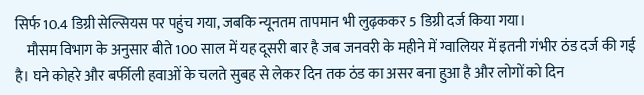सिर्फ 10.4 डिग्री सेल्सियस पर पहुंच गया, जबकि न्यूनतम तापमान भी लुढ़ककर 5 डिग्री दर्ज किया गया।
    मौसम विभाग के अनुसार बीते 100 साल में यह दूसरी बार है जब जनवरी के महीने में ग्वालियर में इतनी गंभीर ठंड दर्ज की गई है। घने कोहरे और बर्फीली हवाओं के चलते सुबह से लेकर दिन तक ठंड का असर बना हुआ है और लोगों को दिन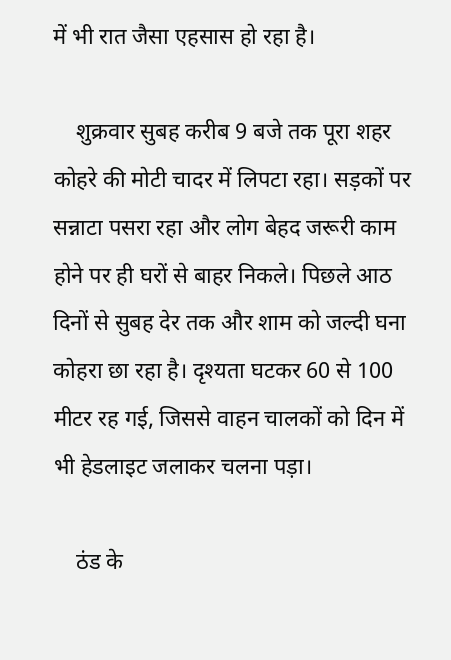में भी रात जैसा एहसास हो रहा है।

    शुक्रवार सुबह करीब 9 बजे तक पूरा शहर कोहरे की मोटी चादर में लिपटा रहा। सड़कों पर सन्नाटा पसरा रहा और लोग बेहद जरूरी काम होने पर ही घरों से बाहर निकले। पिछले आठ दिनों से सुबह देर तक और शाम को जल्दी घना कोहरा छा रहा है। दृश्यता घटकर 60 से 100 मीटर रह गई, जिससे वाहन चालकों को दिन में भी हेडलाइट जलाकर चलना पड़ा।

    ठंड के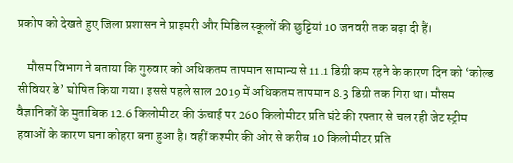प्रकोप को देखते हुए जिला प्रशासन ने प्राइमरी और मिडिल स्कूलों की छुट्टियां 10 जनवरी तक बढ़ा दी हैं।

    मौसम विभाग ने बताया कि गुरुवार को अधिकतम तापमान सामान्य से 11.1 डिग्री कम रहने के कारण दिन को ‘कोल्ड सीवियर डे’ घोषित किया गया। इससे पहले साल 2019 में अधिकतम तापमान 8.3 डिग्री तक गिरा था। मौसम वैज्ञानिकों के मुताबिक 12.6 किलोमीटर की ऊंचाई पर 260 किलोमीटर प्रति घंटे की रफ्तार से चल रही जेट स्ट्रीम हवाओं के कारण घना कोहरा बना हुआ है। वहीं कश्मीर की ओर से करीब 10 किलोमीटर प्रति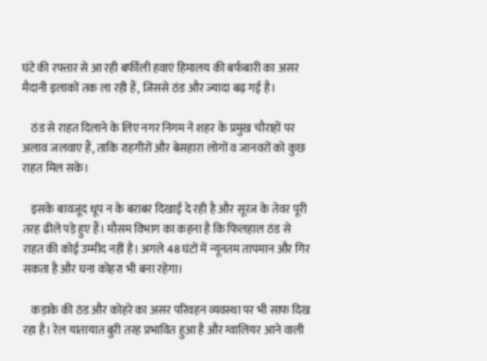घंटे की रफ्तार से आ रही बर्फीली हवाएं हिमालय की बर्फबारी का असर मैदानी इलाकों तक ला रही हैं, जिससे ठंड और ज्यादा बढ़ गई है।

    ठंड से राहत दिलाने के लिए नगर निगम ने शहर के प्रमुख चौराहों पर अलाव जलवाए हैं, ताकि राहगीरों और बेसहारा लोगों व जानवरों को कुछ राहत मिल सके।

    इसके बावजूद धूप न के बराबर दिखाई दे रही है और सूरज के तेवर पूरी तरह ढीले पड़े हुए हैं। मौसम विभाग का कहना है कि फिलहाल ठंड से राहत की कोई उम्मीद नहीं है। अगले 48 घंटों में न्यूनतम तापमान और गिर सकता है और घना कोहरा भी बना रहेगा।

    कड़ाके की ठंड और कोहरे का असर परिवहन व्यवस्था पर भी साफ दिख रहा है। रेल यातायात बुरी तरह प्रभावित हुआ है और ग्वालियर आने वाली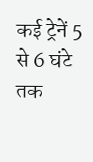कई ट्रेनें 5 से 6 घंटे तक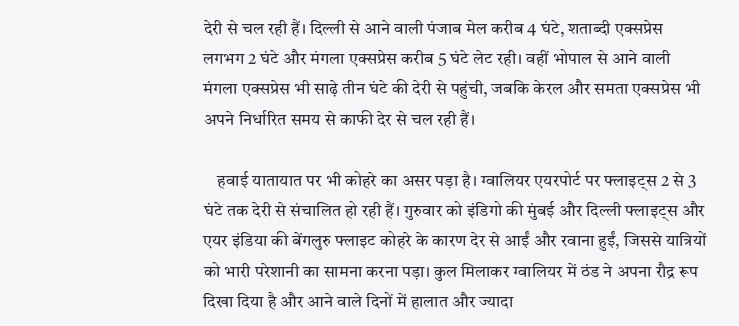देरी से चल रही हैं। दिल्ली से आने वाली पंजाब मेल करीब 4 घंटे, शताब्दी एक्सप्रेस लगभग 2 घंटे और मंगला एक्सप्रेस करीब 5 घंटे लेट रही। वहीं भोपाल से आने वाली मंगला एक्सप्रेस भी साढ़े तीन घंटे की देरी से पहुंची, जबकि केरल और समता एक्सप्रेस भी अपने निर्धारित समय से काफी देर से चल रही हैं।

    हवाई यातायात पर भी कोहरे का असर पड़ा है। ग्वालियर एयरपोर्ट पर फ्लाइट्स 2 से 3 घंटे तक देरी से संचालित हो रही हैं। गुरुवार को इंडिगो की मुंबई और दिल्ली फ्लाइट्स और एयर इंडिया की बेंगलुरु फ्लाइट कोहरे के कारण देर से आईं और रवाना हुईं, जिससे यात्रियों को भारी परेशानी का सामना करना पड़ा। कुल मिलाकर ग्वालियर में ठंड ने अपना रौद्र रूप दिखा दिया है और आने वाले दिनों में हालात और ज्यादा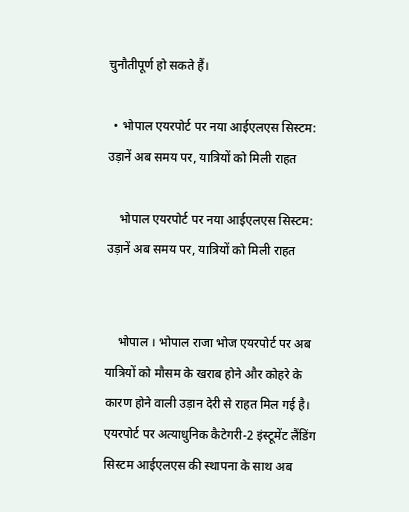चुनौतीपूर्ण हो सकते हैं।

  • भोपाल एयरपोर्ट पर नया आईएलएस सिस्टम: उड़ानें अब समय पर, यात्रियों को मिली राहत

    भोपाल एयरपोर्ट पर नया आईएलएस सिस्टम: उड़ानें अब समय पर, यात्रियों को मिली राहत


    भोपाल । भोपाल राजा भोज एयरपोर्ट पर अब यात्रियों को मौसम के खराब होने और कोहरे के कारण होने वाली उड़ान देरी से राहत मिल गई है। एयरपोर्ट पर अत्याधुनिक कैटेगरी-2 इंस्टूमेंट लैंडिंग सिस्टम आईएलएस की स्थापना के साथ अब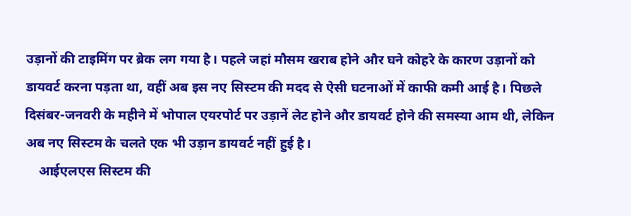उड़ानों की टाइमिंग पर ब्रेक लग गया है। पहले जहां मौसम खराब होने और घने कोहरे के कारण उड़ानों को डायवर्ट करना पड़ता था, वहीं अब इस नए सिस्टम की मदद से ऐसी घटनाओं में काफी कमी आई है। पिछले दिसंबर-जनवरी के महीने में भोपाल एयरपोर्ट पर उड़ानें लेट होने और डायवर्ट होने की समस्या आम थी, लेकिन अब नए सिस्टम के चलते एक भी उड़ान डायवर्ट नहीं हुई है।
    आईएलएस सिस्टम की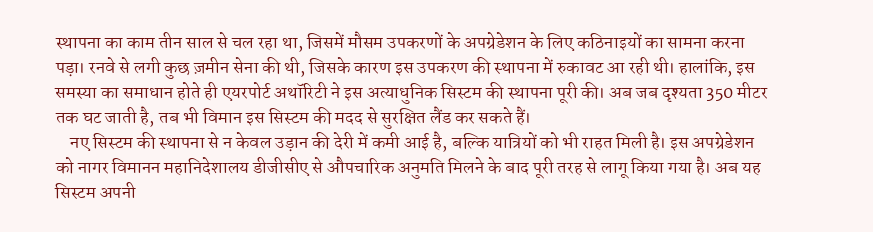स्थापना का काम तीन साल से चल रहा था, जिसमें मौसम उपकरणों के अपग्रेडेशन के लिए कठिनाइयों का सामना करना पड़ा। रनवे से लगी कुछ ज़मीन सेना की थी, जिसके कारण इस उपकरण की स्थापना में रुकावट आ रही थी। हालांकि, इस समस्या का समाधान होते ही एयरपोर्ट अथॉरिटी ने इस अत्याधुनिक सिस्टम की स्थापना पूरी की। अब जब दृश्यता 350 मीटर तक घट जाती है, तब भी विमान इस सिस्टम की मदद से सुरक्षित लैंड कर सकते हैं।
    नए सिस्टम की स्थापना से न केवल उड़ान की देरी में कमी आई है, बल्कि यात्रियों को भी राहत मिली है। इस अपग्रेडेशन को नागर विमानन महानिदेशालय डीजीसीए से औपचारिक अनुमति मिलने के बाद पूरी तरह से लागू किया गया है। अब यह सिस्टम अपनी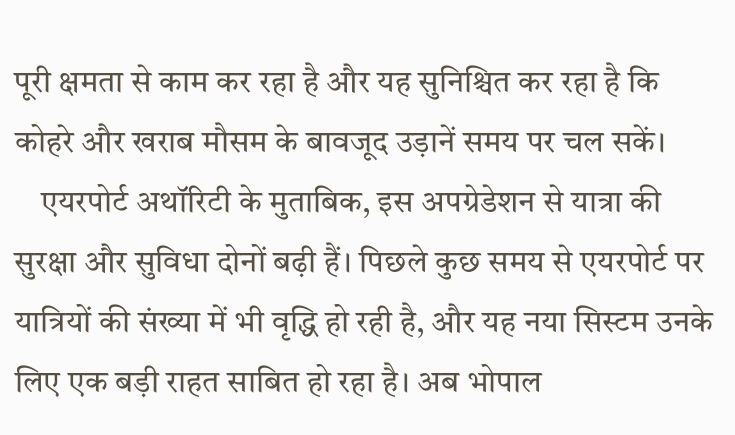पूरी क्षमता से काम कर रहा है और यह सुनिश्चित कर रहा है कि कोहरे और खराब मौसम के बावजूद उड़ानें समय पर चल सकें।
    एयरपोर्ट अथॉरिटी के मुताबिक, इस अपग्रेडेशन से यात्रा की सुरक्षा और सुविधा दोनों बढ़ी हैं। पिछले कुछ समय से एयरपोर्ट पर यात्रियों की संख्या में भी वृद्धि हो रही है, और यह नया सिस्टम उनके लिए एक बड़ी राहत साबित हो रहा है। अब भोपाल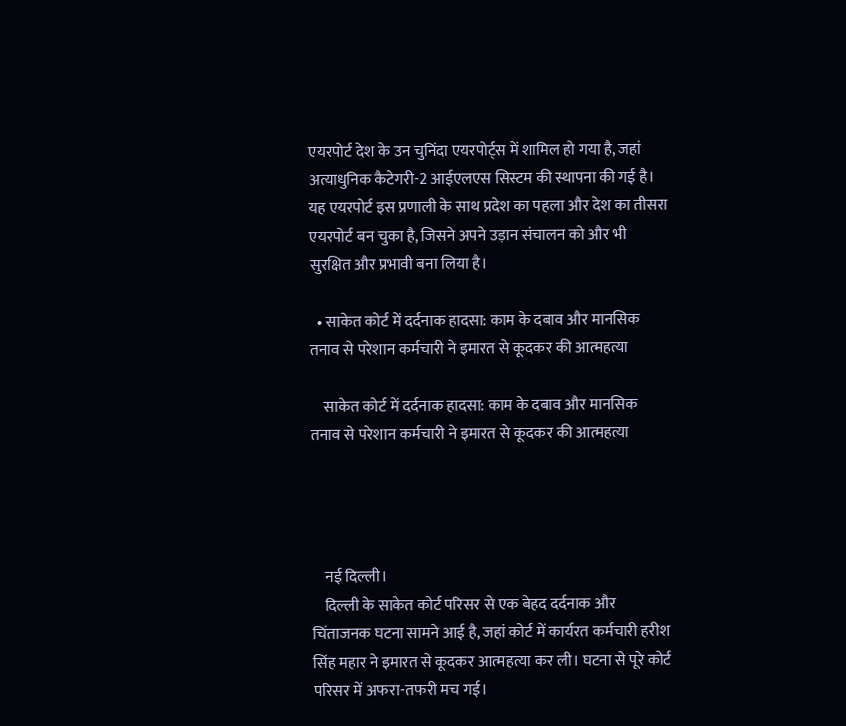एयरपोर्ट देश के उन चुनिंदा एयरपोर्ट्स में शामिल हो गया है, जहां अत्याधुनिक कैटेगरी-2 आईएलएस सिस्टम की स्थापना की गई है। यह एयरपोर्ट इस प्रणाली के साथ प्रदेश का पहला और देश का तीसरा एयरपोर्ट बन चुका है, जिसने अपने उड़ान संचालन को और भी सुरक्षित और प्रभावी बना लिया है।

  • साकेत कोर्ट में दर्दनाक हादसा: काम के दबाव और मानसिक तनाव से परेशान कर्मचारी ने इमारत से कूदकर की आत्महत्या

    साकेत कोर्ट में दर्दनाक हादसा: काम के दबाव और मानसिक तनाव से परेशान कर्मचारी ने इमारत से कूदकर की आत्महत्या




    नई दिल्ली।
    दिल्ली के साकेत कोर्ट परिसर से एक बेहद दर्दनाक और चिंताजनक घटना सामने आई है, जहां कोर्ट में कार्यरत कर्मचारी हरीश सिंह महार ने इमारत से कूदकर आत्महत्या कर ली। घटना से पूरे कोर्ट परिसर में अफरा-तफरी मच गई।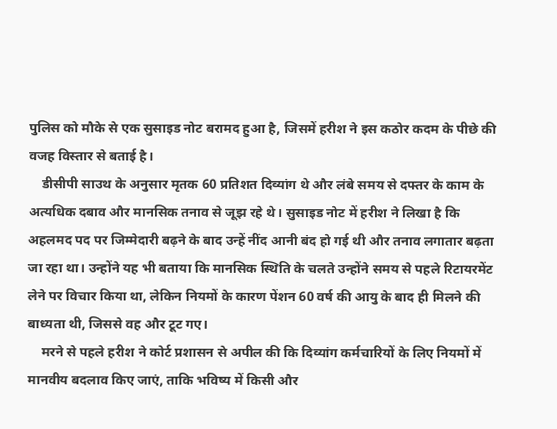पुलिस को मौके से एक सुसाइड नोट बरामद हुआ है, जिसमें हरीश ने इस कठोर कदम के पीछे की वजह विस्तार से बताई है।
    डीसीपी साउथ के अनुसार मृतक 60 प्रतिशत दिव्यांग थे और लंबे समय से दफ्तर के काम के अत्यधिक दबाव और मानसिक तनाव से जूझ रहे थे। सुसाइड नोट में हरीश ने लिखा है कि अहलमद पद पर जिम्मेदारी बढ़ने के बाद उन्हें नींद आनी बंद हो गई थी और तनाव लगातार बढ़ता जा रहा था। उन्होंने यह भी बताया कि मानसिक स्थिति के चलते उन्होंने समय से पहले रिटायरमेंट लेने पर विचार किया था, लेकिन नियमों के कारण पेंशन 60 वर्ष की आयु के बाद ही मिलने की बाध्यता थी, जिससे वह और टूट गए।
    मरने से पहले हरीश ने कोर्ट प्रशासन से अपील की कि दिव्यांग कर्मचारियों के लिए नियमों में मानवीय बदलाव किए जाएं, ताकि भविष्य में किसी और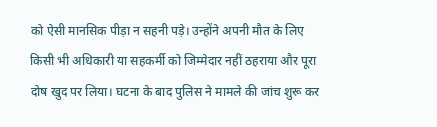को ऐसी मानसिक पीड़ा न सहनी पड़े। उन्होंने अपनी मौत के लिए किसी भी अधिकारी या सहकर्मी को जिम्मेदार नहीं ठहराया और पूरा दोष खुद पर लिया। घटना के बाद पुलिस ने मामले की जांच शुरू कर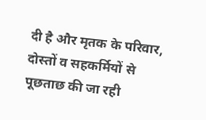दी है और मृतक के परिवार, दोस्तों व सहकर्मियों से पूछताछ की जा रही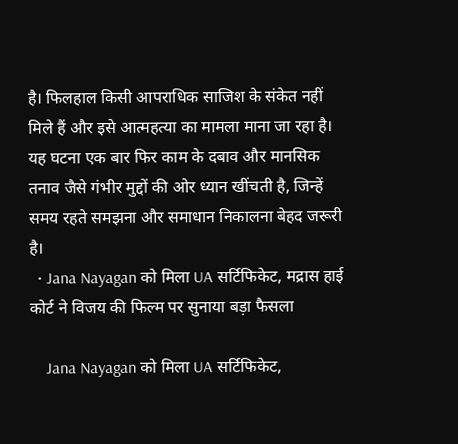है। फिलहाल किसी आपराधिक साजिश के संकेत नहीं मिले हैं और इसे आत्महत्या का मामला माना जा रहा है। यह घटना एक बार फिर काम के दबाव और मानसिक तनाव जैसे गंभीर मुद्दों की ओर ध्यान खींचती है, जिन्हें समय रहते समझना और समाधान निकालना बेहद जरूरी है।
  • Jana Nayagan को मिला UA सर्टिफिकेट, मद्रास हाई कोर्ट ने विजय की फिल्म पर सुनाया बड़ा फैसला

    Jana Nayagan को मिला UA सर्टिफिकेट,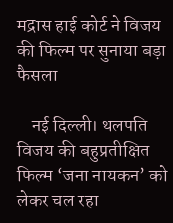मद्रास हाई कोर्ट ने विजय की फिल्म पर सुनाया बड़ा फैसला

    नई दिल्ली। थलपति विजय की बहुप्रतीक्षित फिल्म ‘जना नायकन’ को लेकर चल रहा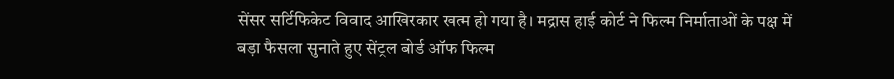सेंसर सर्टिफिकेट विवाद आखिरकार खत्म हो गया है। मद्रास हाई कोर्ट ने फिल्म निर्माताओं के पक्ष में बड़ा फैसला सुनाते हुए सेंट्रल बोर्ड ऑफ फिल्म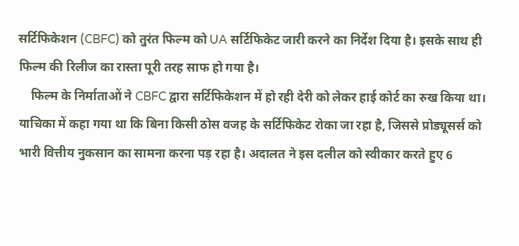सर्टिफिकेशन (CBFC) को तुरंत फिल्म को UA सर्टिफिकेट जारी करने का निर्देश दिया है। इसके साथ ही फिल्म की रिलीज का रास्ता पूरी तरह साफ हो गया है।
    फिल्म के निर्माताओं ने CBFC द्वारा सर्टिफिकेशन में हो रही देरी को लेकर हाई कोर्ट का रुख किया था। याचिका में कहा गया था कि बिना किसी ठोस वजह के सर्टिफिकेट रोका जा रहा है, जिससे प्रोड्यूसर्स को भारी वित्तीय नुकसान का सामना करना पड़ रहा है। अदालत ने इस दलील को स्वीकार करते हुए 6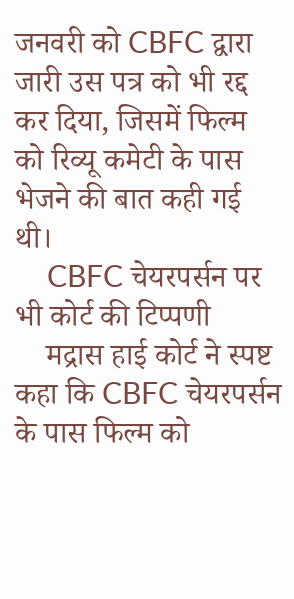जनवरी को CBFC द्वारा जारी उस पत्र को भी रद्द कर दिया, जिसमें फिल्म को रिव्यू कमेटी के पास भेजने की बात कही गई थी।
    CBFC चेयरपर्सन पर भी कोर्ट की टिप्पणी
    मद्रास हाई कोर्ट ने स्पष्ट कहा कि CBFC चेयरपर्सन के पास फिल्म को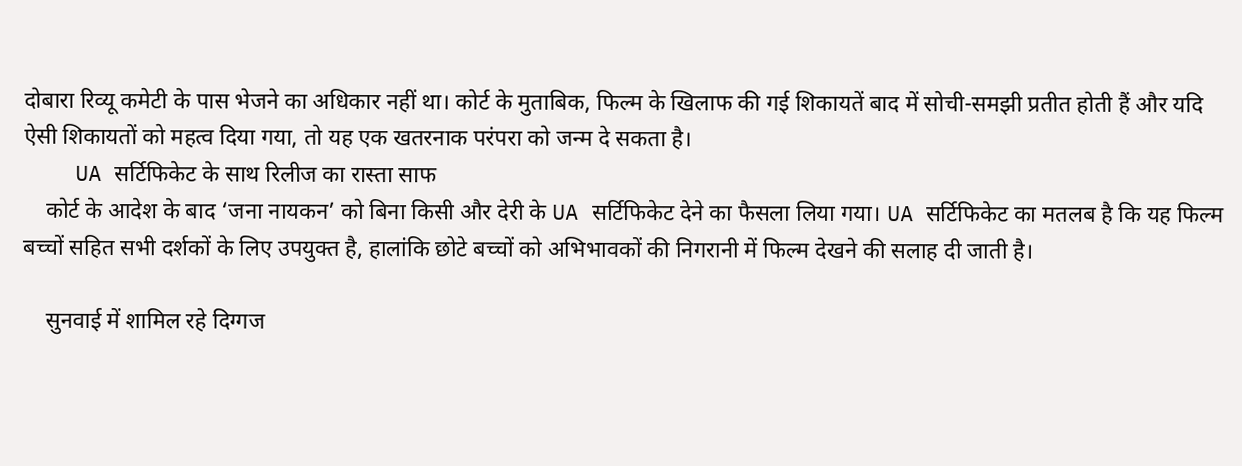दोबारा रिव्यू कमेटी के पास भेजने का अधिकार नहीं था। कोर्ट के मुताबिक, फिल्म के खिलाफ की गई शिकायतें बाद में सोची-समझी प्रतीत होती हैं और यदि ऐसी शिकायतों को महत्व दिया गया, तो यह एक खतरनाक परंपरा को जन्म दे सकता है।
    UA सर्टिफिकेट के साथ रिलीज का रास्ता साफ
    कोर्ट के आदेश के बाद ‘जना नायकन’ को बिना किसी और देरी के UA सर्टिफिकेट देने का फैसला लिया गया। UA सर्टिफिकेट का मतलब है कि यह फिल्म बच्चों सहित सभी दर्शकों के लिए उपयुक्त है, हालांकि छोटे बच्चों को अभिभावकों की निगरानी में फिल्म देखने की सलाह दी जाती है।

    सुनवाई में शामिल रहे दिग्गज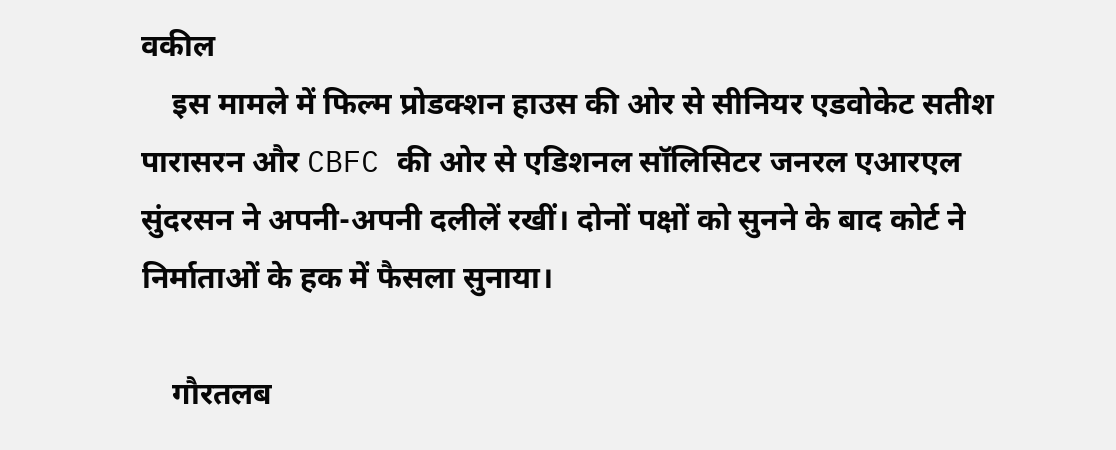वकील
    इस मामले में फिल्म प्रोडक्शन हाउस की ओर से सीनियर एडवोकेट सतीश पारासरन और CBFC की ओर से एडिशनल सॉलिसिटर जनरल एआरएल सुंदरसन ने अपनी-अपनी दलीलें रखीं। दोनों पक्षों को सुनने के बाद कोर्ट ने निर्माताओं के हक में फैसला सुनाया।

    गौरतलब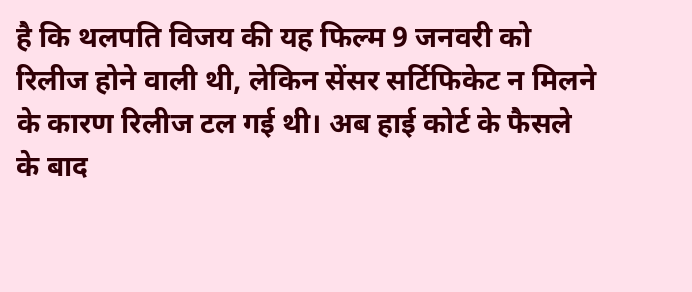है कि थलपति विजय की यह फिल्म 9 जनवरी को रिलीज होने वाली थी, लेकिन सेंसर सर्टिफिकेट न मिलने के कारण रिलीज टल गई थी। अब हाई कोर्ट के फैसले के बाद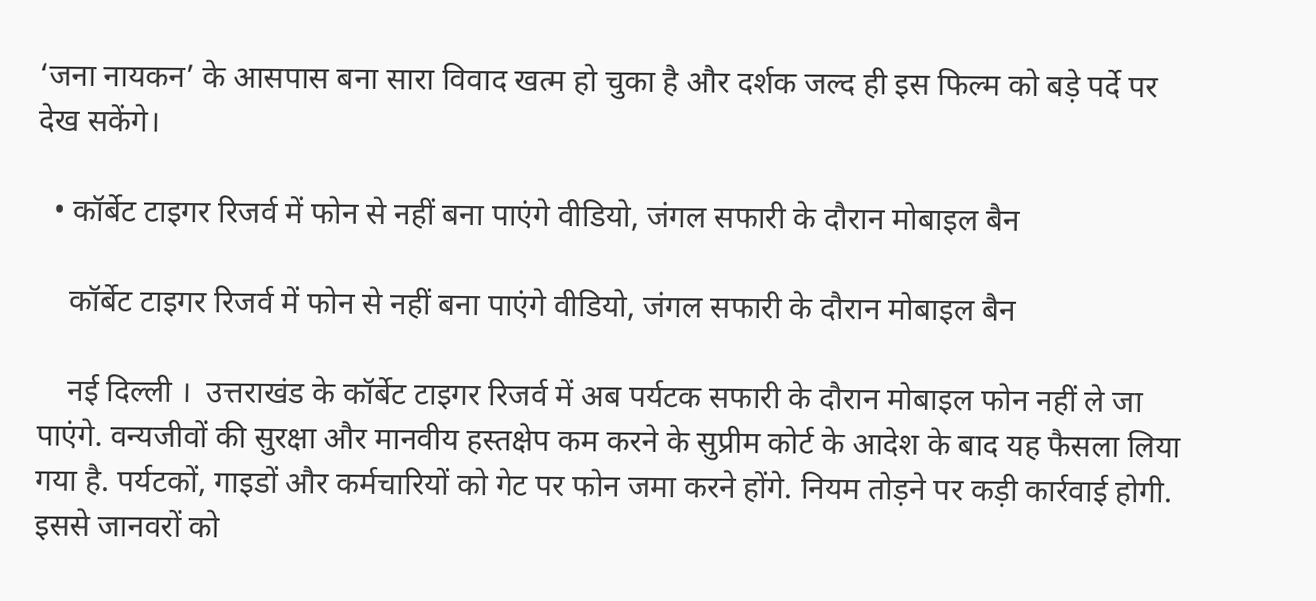‘जना नायकन’ के आसपास बना सारा विवाद खत्म हो चुका है और दर्शक जल्द ही इस फिल्म को बड़े पर्दे पर देख सकेंगे।

  • कॉर्बेट टाइगर रिजर्व में फोन से नहीं बना पाएंगे वीडियो, जंगल सफारी के दौरान मोबाइल बैन

    कॉर्बेट टाइगर रिजर्व में फोन से नहीं बना पाएंगे वीडियो, जंगल सफारी के दौरान मोबाइल बैन

    नई दिल्‍ली ।  उत्तराखंड के कॉर्बेट टाइगर रिजर्व में अब पर्यटक सफारी के दौरान मोबाइल फोन नहीं ले जा पाएंगे. वन्यजीवों की सुरक्षा और मानवीय हस्तक्षेप कम करने के सुप्रीम कोर्ट के आदेश के बाद यह फैसला लिया गया है. पर्यटकों, गाइडों और कर्मचारियों को गेट पर फोन जमा करने होंगे. नियम तोड़ने पर कड़ी कार्रवाई होगी. इससे जानवरों को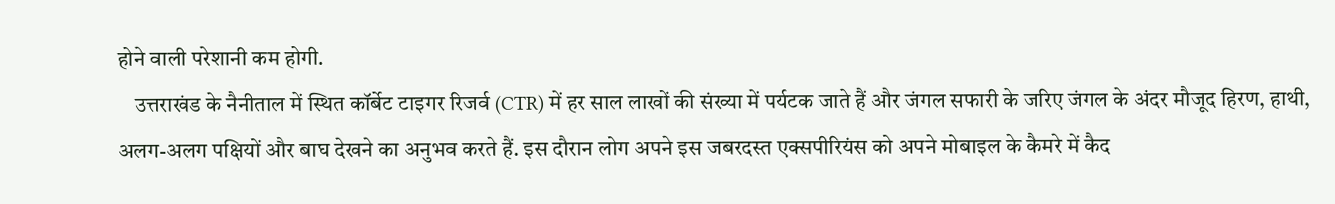होने वाली परेशानी कम होगी.
    उत्तराखंड के नैनीताल में स्थित कॉर्बेट टाइगर रिजर्व (CTR) में हर साल लाखों की संख्या में पर्यटक जाते हैं और जंगल सफारी के जरिए जंगल के अंदर मौजूद हिरण, हाथी, अलग-अलग पक्षियों और बाघ देखने का अनुभव करते हैं. इस दौरान लोग अपने इस जबरदस्त एक्सपीरियंस को अपने मोबाइल के कैमरे में कैद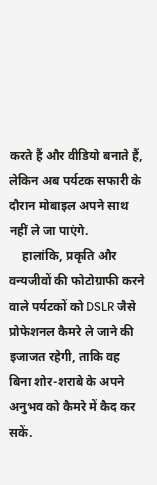करते हैं और वीडियो बनाते हैं, लेकिन अब पर्यटक सफारी के दौरान मोबाइल अपने साथ नहीं ले जा पाएंगे.
    हालांकि, प्रकृति और वन्यजीवों की फोटोग्राफी करने वाले पर्यटकों को DSLR जैसे प्रोफेशनल कैमरे ले जाने की इजाजत रहेगी, ताकि वह बिना शोर-शराबे के अपने अनुभव को कैमरे में कैद कर सकें.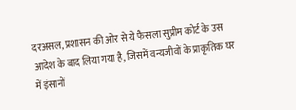दरअसल, प्रशासन की ओर से ये फैसला सुप्रीम कोर्ट के उस आदेश के बाद लिया गया है, जिसमें वन्यजीवों के प्राकृतिक घर में इंसानों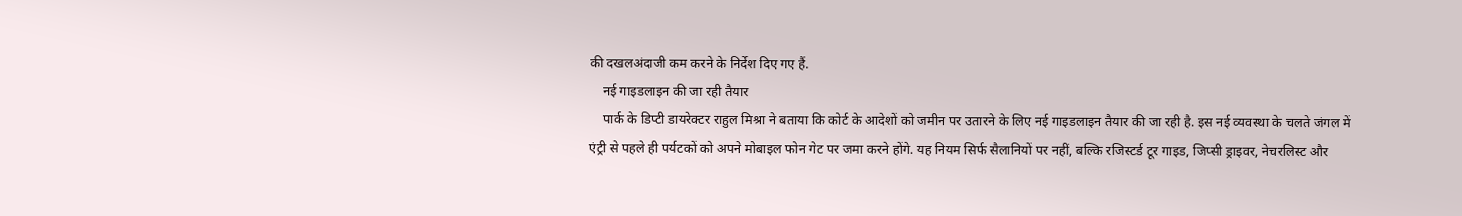की दखलअंदाजी कम करने के निर्देश दिए गए हैं.
    नई गाइडलाइन की जा रही तैयार
    पार्क के डिप्टी डायरेक्टर राहुल मिश्रा ने बताया कि कोर्ट के आदेशों को जमीन पर उतारने के लिए नई गाइडलाइन तैयार की जा रही है. इस नई व्यवस्था के चलते जंगल में एंट्री से पहले ही पर्यटकों को अपने मोबाइल फोन गेट पर जमा करने होंगे. यह नियम सिर्फ सैलानियों पर नहीं, बल्कि रजिस्टर्ड टूर गाइड, जिप्सी ड्राइवर, नेचरलिस्ट और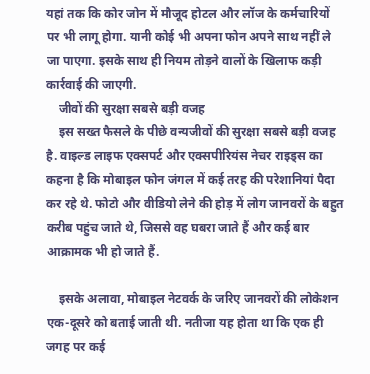यहां तक कि कोर जोन में मौजूद होटल और लॉज के कर्मचारियों पर भी लागू होगा. यानी कोई भी अपना फोन अपने साथ नहीं ले जा पाएगा. इसके साथ ही नियम तोड़ने वालों के खिलाफ कड़ी कार्रवाई की जाएगी.
    जीवों की सुरक्षा सबसे बड़ी वजह
    इस सख्त फैसले के पीछे वन्यजीवों की सुरक्षा सबसे बड़ी वजह है. वाइल्ड लाइफ एक्सपर्ट और एक्सपीरियंस नेचर राइड्स का कहना है कि मोबाइल फोन जंगल में कई तरह की परेशानियां पैदा कर रहे थे. फोटो और वीडियो लेने की होड़ में लोग जानवरों के बहुत करीब पहुंच जाते थे, जिससे वह घबरा जाते हैं और कई बार आक्रामक भी हो जाते हैं.

    इसके अलावा, मोबाइल नेटवर्क के जरिए जानवरों की लोकेशन एक-दूसरे को बताई जाती थी. नतीजा यह होता था कि एक ही जगह पर कई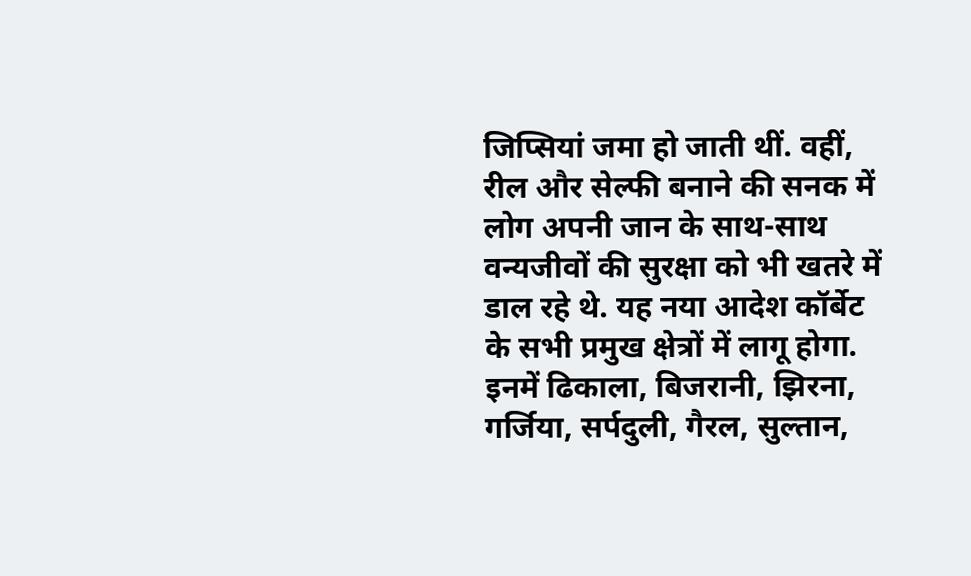जिप्सियां जमा हो जाती थीं. वहीं, रील और सेल्फी बनाने की सनक में लोग अपनी जान के साथ-साथ वन्यजीवों की सुरक्षा को भी खतरे में डाल रहे थे. यह नया आदेश कॉर्बेट के सभी प्रमुख क्षेत्रों में लागू होगा. इनमें ढिकाला, बिजरानी, झिरना, गर्जिया, सर्पदुली, गैरल, सुल्तान,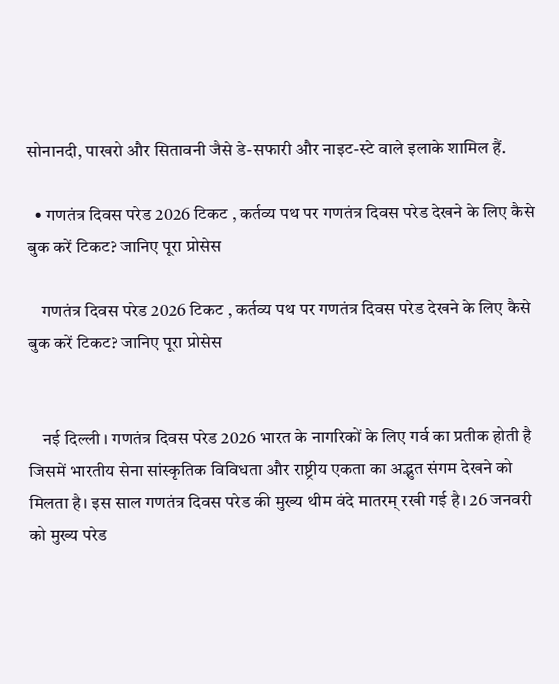सोनानदी, पाखरो और सितावनी जैसे डे-सफारी और नाइट-स्टे वाले इलाके शामिल हैं.

  • गणतंत्र दिवस परेड 2026 टिकट , कर्तव्य पथ पर गणतंत्र दिवस परेड देखने के लिए कैसे बुक करें टिकट? जानिए पूरा प्रोसेस

    गणतंत्र दिवस परेड 2026 टिकट , कर्तव्य पथ पर गणतंत्र दिवस परेड देखने के लिए कैसे बुक करें टिकट? जानिए पूरा प्रोसेस


    नई दिल्ली । गणतंत्र दिवस परेड 2026 भारत के नागरिकों के लिए गर्व का प्रतीक होती है जिसमें भारतीय सेना सांस्कृतिक विविधता और राष्ट्रीय एकता का अद्भुत संगम देखने को मिलता है। इस साल गणतंत्र दिवस परेड की मुख्य थीम वंदे मातरम् रखी गई है। 26 जनवरी को मुख्य परेड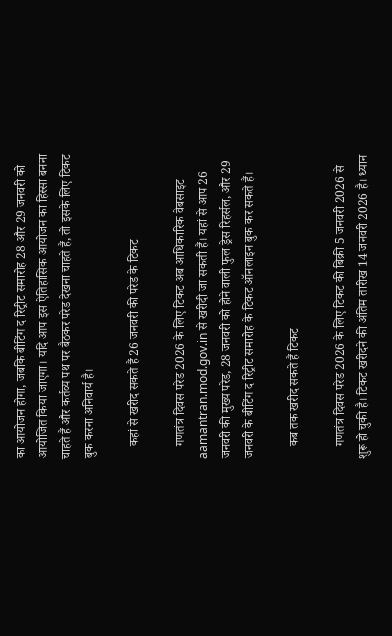का आयोजन होगा, जबकि बीटिंग द रिट्रीट समारोह 28 और 29 जनवरी को आयोजित किया जाएगा। यदि आप इस ऐतिहासिक आयोजन का हिस्सा बनना चाहते हैं और कर्तव्य पथ पर बैठकर परेड देखना चाहते हैं, तो इसके लिए टिकट बुक करना अनिवार्य है।

    कहां से खरीद सकते हैं 26 जनवरी की परेड के टिकट

    गणतंत्र दिवस परेड 2026 के लिए टिकट अब आधिकारिक वेबसाइट aamantran.mod.gov.in से खरीदी जा सकती हैं। यहां से आप 26 जनवरी की मुख्य परेड, 28 जनवरी को होने वाली फुल ड्रेस रिहर्सल, और 29 जनवरी के बीटिंग द रिट्रीट समारोह के टिकट ऑनलाइन बुक कर सकते हैं।

    कब तक खरीद सकते हैं टिकट

    गणतंत्र दिवस परेड 2026 के लिए टिकट की बिक्री 5 जनवरी 2026 से शुरू हो चुकी है। टिकट खरीदने की अंतिम तारीख 14 जनवरी 2026 है। ध्यान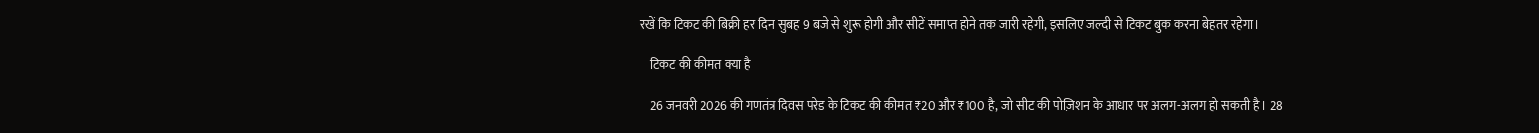रखें कि टिकट की बिक्री हर दिन सुबह 9 बजे से शुरू होगी और सीटें समाप्त होने तक जारी रहेगी, इसलिए जल्दी से टिकट बुक करना बेहतर रहेगा।

    टिकट की कीमत क्या है

    26 जनवरी 2026 की गणतंत्र दिवस परेड के टिकट की कीमत ₹20 और ₹100 है, जो सीट की पोज़िशन के आधार पर अलग-अलग हो सकती है। 28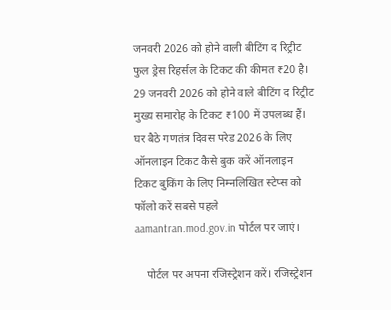जनवरी 2026 को होने वाली बीटिंग द रिट्रीट फुल ड्रेस रिहर्सल के टिकट की कीमत ₹20 है। 29 जनवरी 2026 को होने वाले बीटिंग द रिट्रीट मुख्य समारोह के टिकट ₹100 में उपलब्ध हैं। घर बैठे गणतंत्र दिवस परेड 2026 के लिए ऑनलाइन टिकट कैसे बुक करें ऑनलाइन टिकट बुकिंग के लिए निम्नलिखित स्टेप्स को फॉलो करें सबसे पहले aamantran.mod.gov.in पोर्टल पर जाएं।

    पोर्टल पर अपना रजिस्ट्रेशन करें। रजिस्ट्रेशन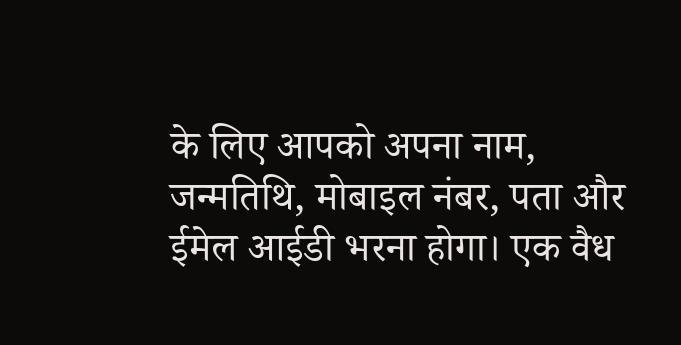के लिए आपको अपना नाम, जन्मतिथि, मोबाइल नंबर, पता और ईमेल आईडी भरना होगा। एक वैध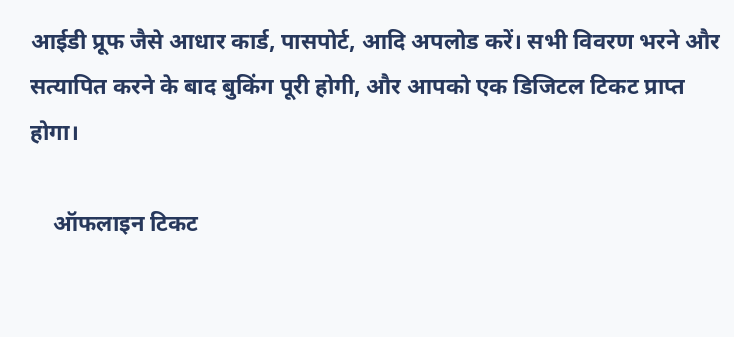आईडी प्रूफ जैसे आधार कार्ड, पासपोर्ट, आदि अपलोड करें। सभी विवरण भरने और सत्यापित करने के बाद बुकिंग पूरी होगी, और आपको एक डिजिटल टिकट प्राप्त होगा।

    ऑफलाइन टिकट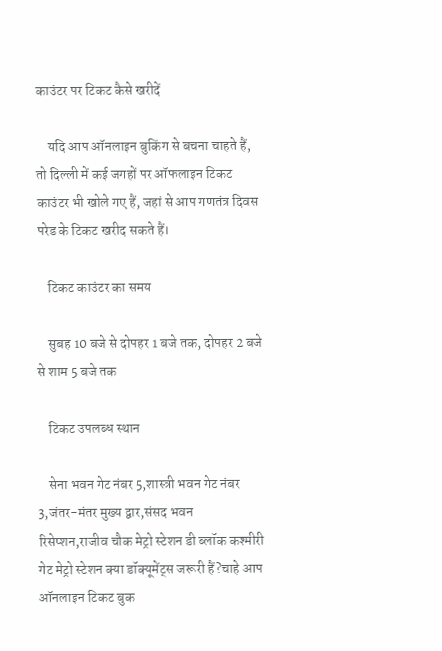काउंटर पर टिकट कैसे खरीदें

    यदि आप ऑनलाइन बुकिंग से बचना चाहते हैं, तो दिल्ली में कई जगहों पर ऑफलाइन टिकट काउंटर भी खोले गए हैं, जहां से आप गणतंत्र दिवस परेड के टिकट खरीद सकते हैं।

    टिकट काउंटर का समय

    सुबह 10 बजे से दोपहर 1 बजे तक, दोपहर 2 बजे से शाम 5 बजे तक

    टिकट उपलब्ध स्थान

    सेना भवन गेट नंबर 5,शास्त्री भवन गेट नंबर 3,जंतर-मंतर मुख्य द्वार,संसद भवन रिसेप्शन,राजीव चौक मेट्रो स्टेशन डी ब्लॉक कश्मीरी गेट मेट्रो स्टेशन क्या डॉक्यूमेंट्स जरूरी हैं?चाहे आप ऑनलाइन टिकट बुक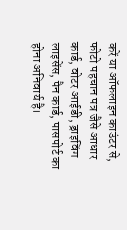करें या ऑफलाइन काउंटर से, फोटो पहचान पत्र जैसे आधार कार्ड, वोटर आईडी, ड्राइविंग लाइसेंस, पैन कार्ड, पासपोर्ट का होना अनिवार्य है।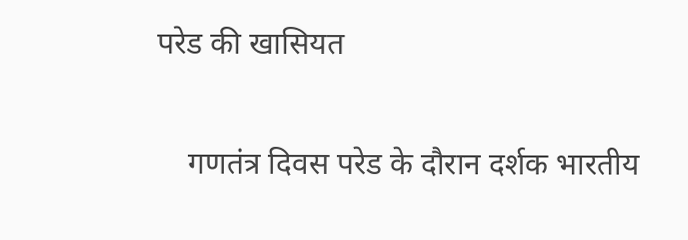परेड की खासियत

    गणतंत्र दिवस परेड के दौरान दर्शक भारतीय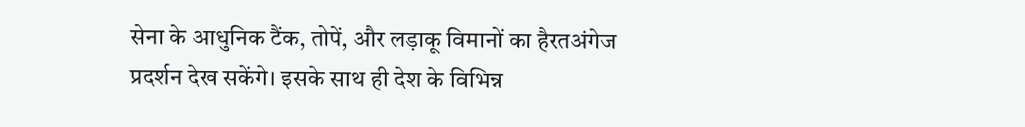सेना के आधुनिक टैंक, तोपें, और लड़ाकू विमानों का हैरतअंगेज प्रदर्शन देख सकेंगे। इसके साथ ही देश के विभिन्न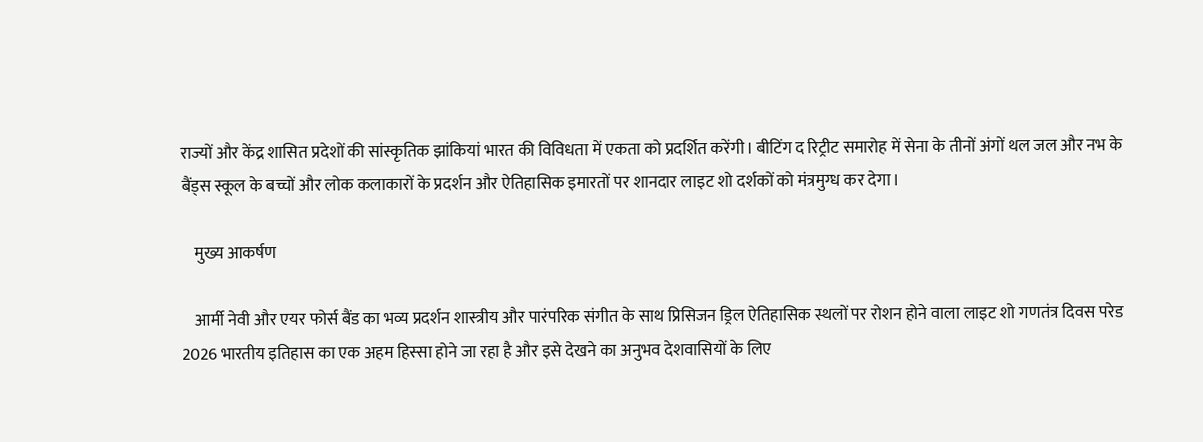राज्यों और केंद्र शासित प्रदेशों की सांस्कृतिक झांकियां भारत की विविधता में एकता को प्रदर्शित करेंगी। बीटिंग द रिट्रीट समारोह में सेना के तीनों अंगों थल जल और नभ के बैंड्स स्कूल के बच्चों और लोक कलाकारों के प्रदर्शन और ऐतिहासिक इमारतों पर शानदार लाइट शो दर्शकों को मंत्रमुग्ध कर देगा।

    मुख्य आकर्षण

    आर्मी नेवी और एयर फोर्स बैंड का भव्य प्रदर्शन शास्त्रीय और पारंपरिक संगीत के साथ प्रिसिजन ड्रिल ऐतिहासिक स्थलों पर रोशन होने वाला लाइट शो गणतंत्र दिवस परेड 2026 भारतीय इतिहास का एक अहम हिस्सा होने जा रहा है और इसे देखने का अनुभव देशवासियों के लिए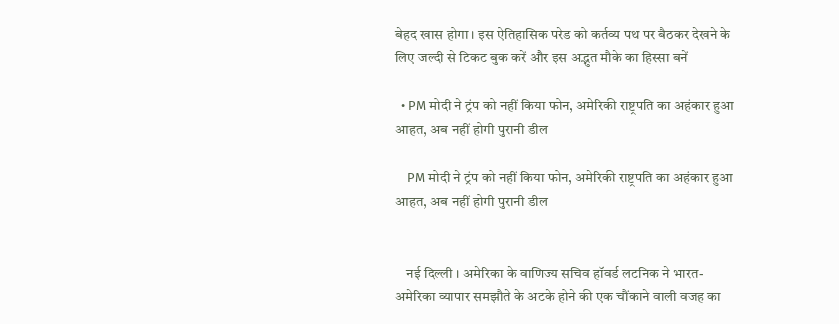बेहद खास होगा। इस ऐतिहासिक परेड को कर्तव्य पथ पर बैठकर देखने के लिए जल्दी से टिकट बुक करें और इस अद्भुत मौके का हिस्सा बनें

  • PM मोदी ने ट्रंप को नहीं किया फोन, अमेरिकी राष्ट्रपति का अहंकार हुआ आहत, अब नहीं होगी पुरानी डील

    PM मोदी ने ट्रंप को नहीं किया फोन, अमेरिकी राष्ट्रपति का अहंकार हुआ आहत, अब नहीं होगी पुरानी डील


    नई दिल्ली । अमेरिका के वाणिज्य सचिव हॉवर्ड लटनिक ने भारत-अमेरिका व्यापार समझौते के अटके होने की एक चौंकाने वाली वजह का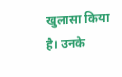खुलासा किया है। उनके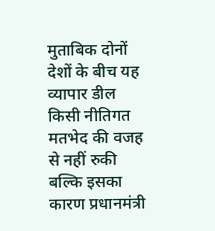मुताबिक दोनों देशों के बीच यह व्यापार डील किसी नीतिगत मतभेद की वजह से नहीं रुकी बल्कि इसका कारण प्रधानमंत्री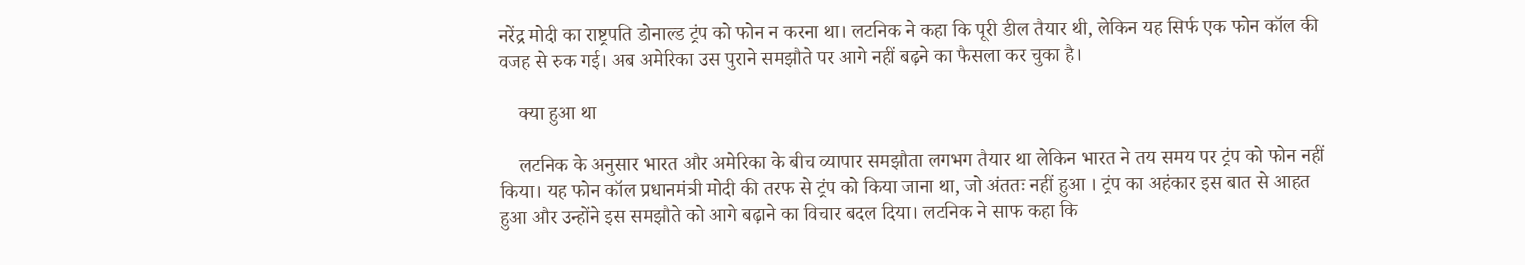नरेंद्र मोदी का राष्ट्रपति डोनाल्ड ट्रंप को फोन न करना था। लटनिक ने कहा कि पूरी डील तैयार थी, लेकिन यह सिर्फ एक फोन कॉल की वजह से रुक गई। अब अमेरिका उस पुराने समझौते पर आगे नहीं बढ़ने का फैसला कर चुका है।

    क्या हुआ था

    लटनिक के अनुसार भारत और अमेरिका के बीच व्यापार समझौता लगभग तैयार था लेकिन भारत ने तय समय पर ट्रंप को फोन नहीं किया। यह फोन कॉल प्रधानमंत्री मोदी की तरफ से ट्रंप को किया जाना था, जो अंततः नहीं हुआ । ट्रंप का अहंकार इस बात से आहत हुआ और उन्होंने इस समझौते को आगे बढ़ाने का विचार बदल दिया। लटनिक ने साफ कहा कि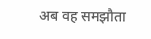अब वह समझौता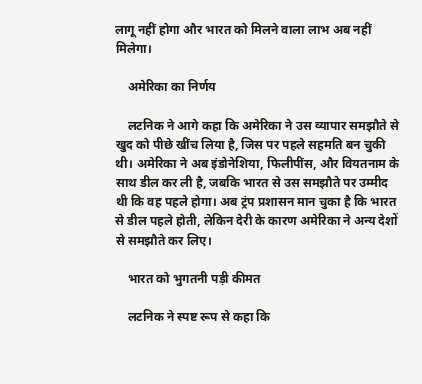लागू नहीं होगा और भारत को मिलने वाला लाभ अब नहीं मिलेगा।

    अमेरिका का निर्णय

    लटनिक ने आगे कहा कि अमेरिका ने उस व्यापार समझौते से खुद को पीछे खींच लिया है, जिस पर पहले सहमति बन चुकी थी। अमेरिका ने अब इंडोनेशिया, फिलीपींस, और वियतनाम के साथ डील कर ली है, जबकि भारत से उस समझौते पर उम्मीद थी कि वह पहले होगा। अब ट्रंप प्रशासन मान चुका है कि भारत से डील पहले होती, लेकिन देरी के कारण अमेरिका ने अन्य देशों से समझौते कर लिए।

    भारत को भुगतनी पड़ी कीमत

    लटनिक ने स्पष्ट रूप से कहा कि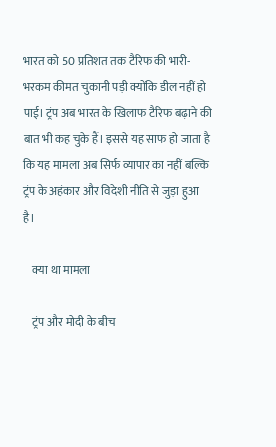भारत को 50 प्रतिशत तक टैरिफ की भारी-भरकम कीमत चुकानी पड़ी क्योंकि डील नहीं हो पाई। ट्रंप अब भारत के खिलाफ टैरिफ बढ़ाने की बात भी कह चुके हैं। इससे यह साफ हो जाता है कि यह मामला अब सिर्फ व्यापार का नहीं बल्कि ट्रंप के अहंकार और विदेशी नीति से जुड़ा हुआ है।

    क्या था मामला

    ट्रंप और मोदी के बीच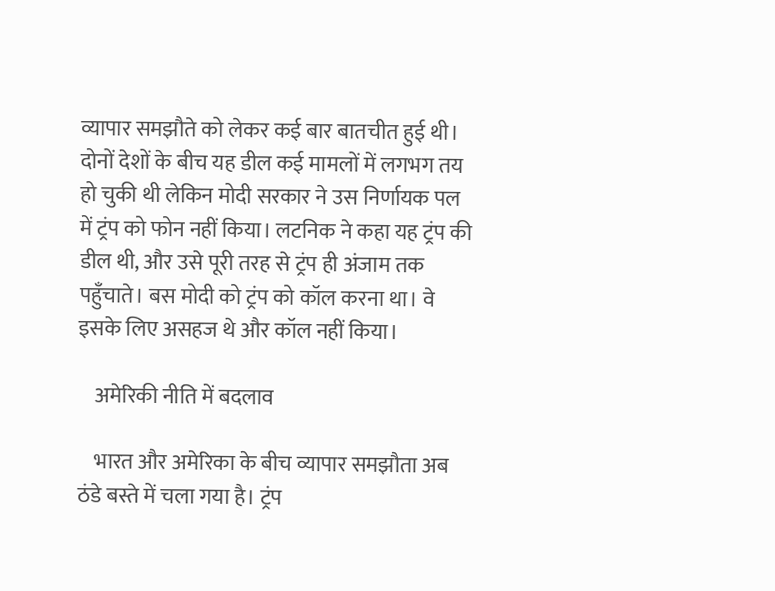व्यापार समझौते को लेकर कई बार बातचीत हुई थी। दोनों देशों के बीच यह डील कई मामलों में लगभग तय हो चुकी थी लेकिन मोदी सरकार ने उस निर्णायक पल में ट्रंप को फोन नहीं किया। लटनिक ने कहा यह ट्रंप की डील थी, और उसे पूरी तरह से ट्रंप ही अंजाम तक पहुँचाते। बस मोदी को ट्रंप को कॉल करना था। वे इसके लिए असहज थे और कॉल नहीं किया।

    अमेरिकी नीति में बदलाव

    भारत और अमेरिका के बीच व्यापार समझौता अब ठंडे बस्ते में चला गया है। ट्रंप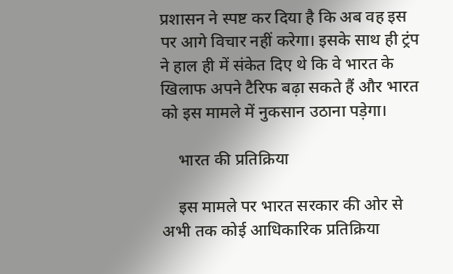प्रशासन ने स्पष्ट कर दिया है कि अब वह इस पर आगे विचार नहीं करेगा। इसके साथ ही ट्रंप ने हाल ही में संकेत दिए थे कि वे भारत के खिलाफ अपने टैरिफ बढ़ा सकते हैं और भारत को इस मामले में नुकसान उठाना पड़ेगा।

    भारत की प्रतिक्रिया

    इस मामले पर भारत सरकार की ओर से अभी तक कोई आधिकारिक प्रतिक्रिया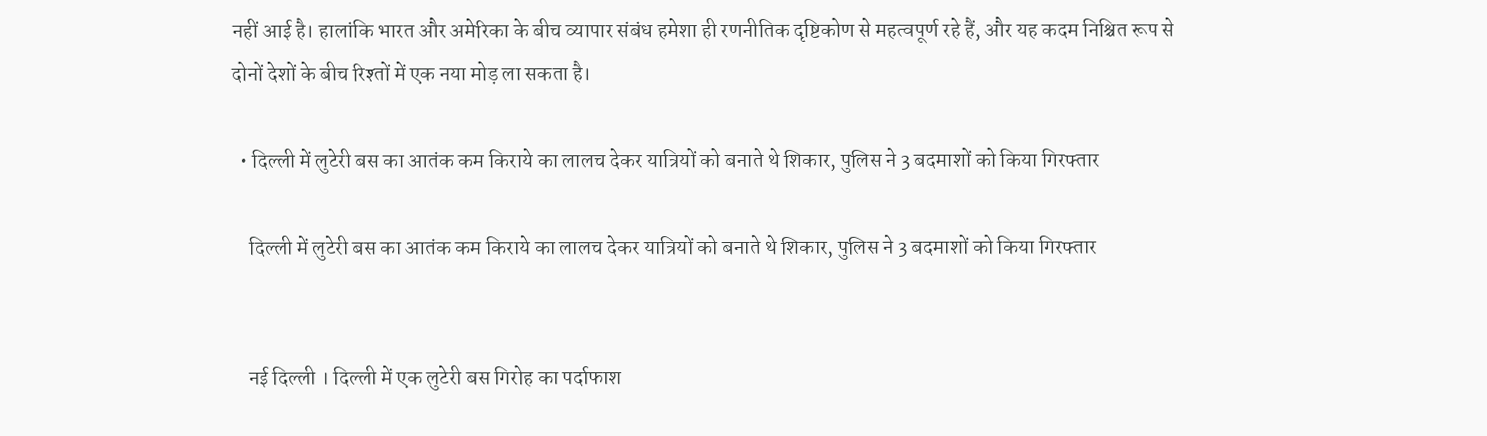नहीं आई है। हालांकि भारत और अमेरिका के बीच व्यापार संबंध हमेशा ही रणनीतिक दृष्टिकोण से महत्वपूर्ण रहे हैं, और यह कदम निश्चित रूप से दोनों देशों के बीच रिश्तों में एक नया मोड़ ला सकता है।

  • दिल्ली में लुटेरी बस का आतंक कम किराये का लालच देकर यात्रियों को बनाते थे शिकार, पुलिस ने 3 बदमाशों को किया गिरफ्तार

    दिल्ली में लुटेरी बस का आतंक कम किराये का लालच देकर यात्रियों को बनाते थे शिकार, पुलिस ने 3 बदमाशों को किया गिरफ्तार


    नई दिल्ली । दिल्ली में एक लुटेरी बस गिरोह का पर्दाफाश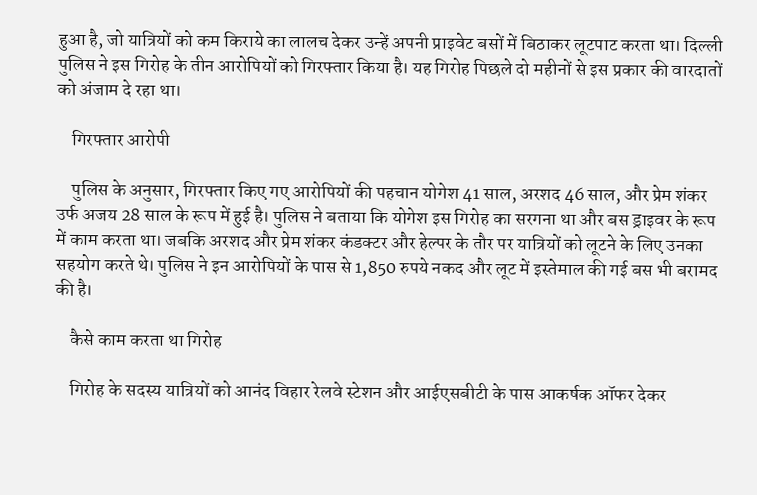हुआ है, जो यात्रियों को कम किराये का लालच देकर उन्हें अपनी प्राइवेट बसों में बिठाकर लूटपाट करता था। दिल्ली पुलिस ने इस गिरोह के तीन आरोपियों को गिरफ्तार किया है। यह गिरोह पिछले दो महीनों से इस प्रकार की वारदातों को अंजाम दे रहा था।

    गिरफ्तार आरोपी

    पुलिस के अनुसार, गिरफ्तार किए गए आरोपियों की पहचान योगेश 41 साल, अरशद 46 साल, और प्रेम शंकर उर्फ अजय 28 साल के रूप में हुई है। पुलिस ने बताया कि योगेश इस गिरोह का सरगना था और बस ड्राइवर के रूप में काम करता था। जबकि अरशद और प्रेम शंकर कंडक्टर और हेल्पर के तौर पर यात्रियों को लूटने के लिए उनका सहयोग करते थे। पुलिस ने इन आरोपियों के पास से 1,850 रुपये नकद और लूट में इस्तेमाल की गई बस भी बरामद की है।

    कैसे काम करता था गिरोह

    गिरोह के सदस्य यात्रियों को आनंद विहार रेलवे स्टेशन और आईएसबीटी के पास आकर्षक ऑफर देकर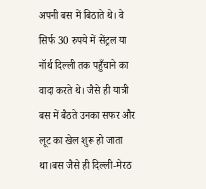अपनी बस में बिठाते थे। वे सिर्फ 30 रुपये में सेंट्रल या नॉर्थ दिल्ली तक पहुँचाने का वादा करते थे। जैसे ही यात्री बस में बैठते उनका सफर और लूट का खेल शुरू हो जाता था।बस जैसे ही दिल्ली-मेरठ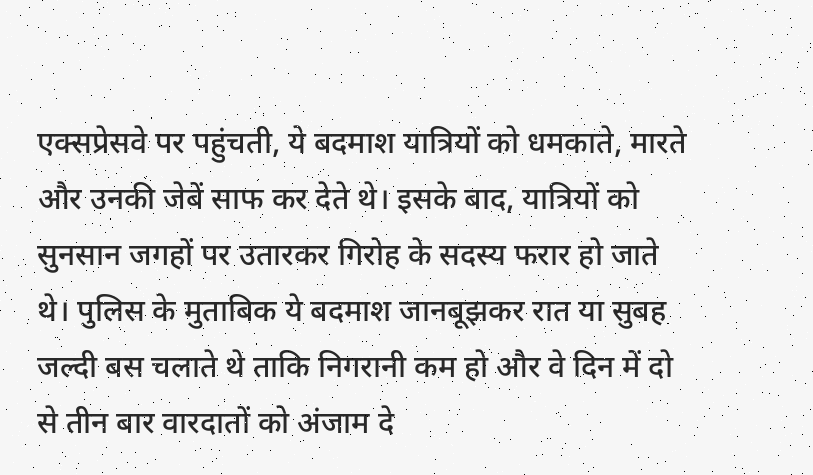एक्सप्रेसवे पर पहुंचती, ये बदमाश यात्रियों को धमकाते, मारते और उनकी जेबें साफ कर देते थे। इसके बाद, यात्रियों को सुनसान जगहों पर उतारकर गिरोह के सदस्य फरार हो जाते थे। पुलिस के मुताबिक ये बदमाश जानबूझकर रात या सुबह जल्दी बस चलाते थे ताकि निगरानी कम हो और वे दिन में दो से तीन बार वारदातों को अंजाम दे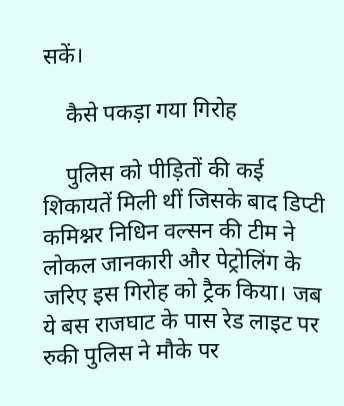सकें।

    कैसे पकड़ा गया गिरोह

    पुलिस को पीड़ितों की कई शिकायतें मिली थीं जिसके बाद डिप्टी कमिश्नर निधिन वल्सन की टीम ने लोकल जानकारी और पेट्रोलिंग के जरिए इस गिरोह को ट्रैक किया। जब ये बस राजघाट के पास रेड लाइट पर रुकी पुलिस ने मौके पर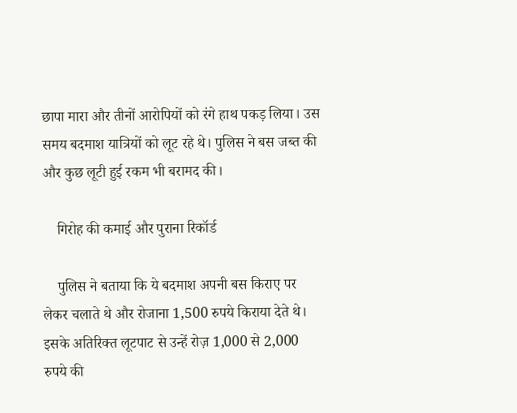छापा मारा और तीनों आरोपियों को रंगे हाथ पकड़ लिया। उस समय बदमाश यात्रियों को लूट रहे थे। पुलिस ने बस जब्त की और कुछ लूटी हुई रकम भी बरामद की।

    गिरोह की कमाई और पुराना रिकॉर्ड

    पुलिस ने बताया कि ये बदमाश अपनी बस किराए पर लेकर चलाते थे और रोजाना 1,500 रुपये किराया देते थे। इसके अतिरिक्त लूटपाट से उन्हें रोज़ 1,000 से 2,000 रुपये की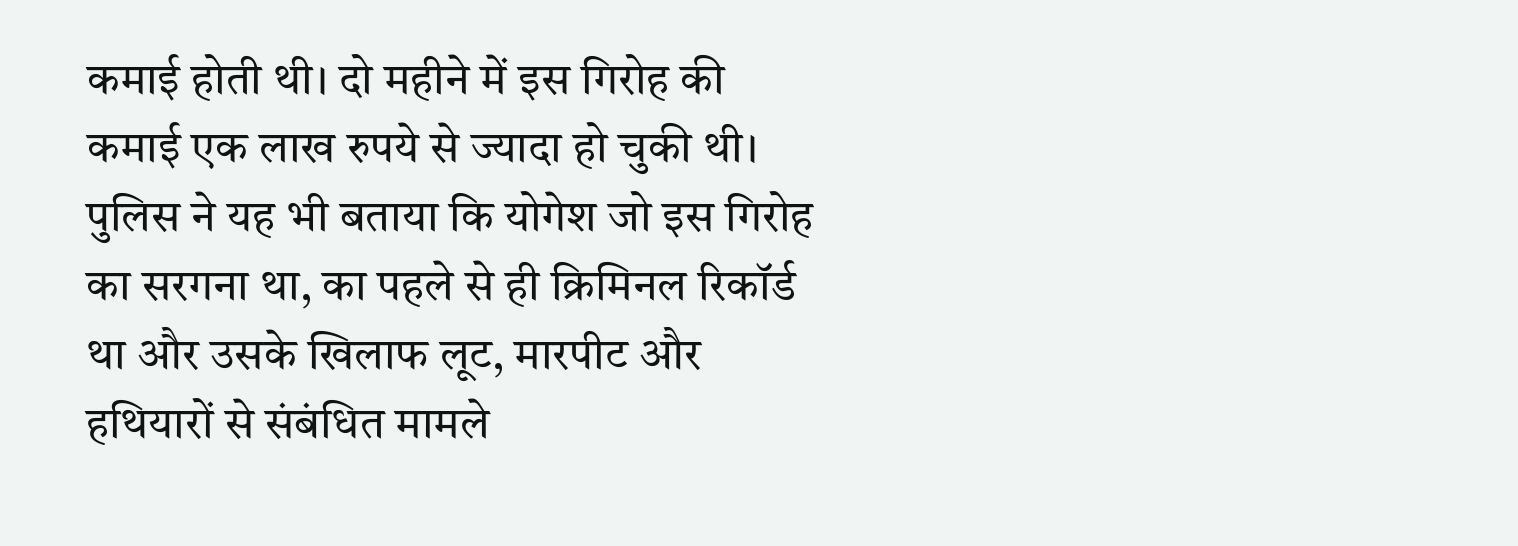कमाई होती थी। दो महीने में इस गिरोह की कमाई एक लाख रुपये से ज्यादा हो चुकी थी। पुलिस ने यह भी बताया कि योगेश जो इस गिरोह का सरगना था, का पहले से ही क्रिमिनल रिकॉर्ड था और उसके खिलाफ लूट, मारपीट और हथियारों से संबंधित मामले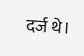दर्ज थे।